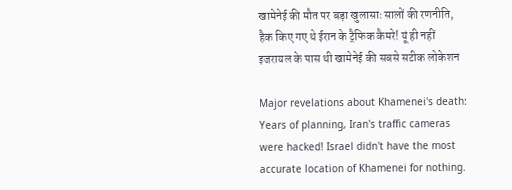खामेनेई की मौत पर बड़ा खुलासाः सालों की रणनीति, हैक किए गए थे ईरान के ट्रैफिक कैमरे! यूं ही नहीं इजरायल के पास थी खामेनेई की सबसे सटीक लोकेशन

Major revelations about Khamenei's death: Years of planning, Iran's traffic cameras were hacked! Israel didn't have the most accurate location of Khamenei for nothing.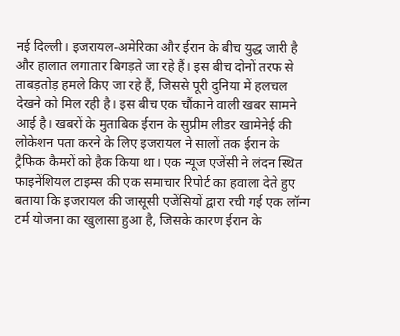नई दिल्ली। इजरायल-अमेरिका और ईरान के बीच युद्ध जारी है और हालात लगातार बिगड़ते जा रहे हैं। इस बीच दोनों तरफ से ताबड़तोड़ हमले किए जा रहे हैं, जिससे पूरी दुनिया में हलचल देखने को मिल रही है। इस बीच एक चौंकाने वाली खबर सामने आई है। खबरों के मुताबिक ईरान के सुप्रीम लीडर खामेनेई की लोकेशन पता करने के लिए इजरायल ने सालों तक ईरान के ट्रैफिक कैमरों को हैक किया था। एक न्यूज एजेंसी ने लंदन स्थित फाइनेंशियल टाइम्स की एक समाचार रिपोर्ट का हवाला देते हुए बताया कि इजरायल की जासूसी एजेंसियों द्वारा रची गई एक लॉन्ग टर्म योजना का खुलासा हुआ है, जिसके कारण ईरान के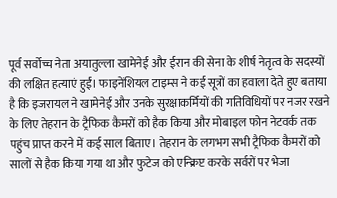पूर्व सर्वोच्च नेता अयातुल्ला खामेनेई और ईरान की सेना के शीर्ष नेतृत्व के सदस्यों की लक्षित हत्याएं हुईं। फाइनेंशियल टाइम्स ने कई सूत्रों का हवाला देते हुए बताया है कि इजरायल ने खामेनेई और उनके सुरक्षाकर्मियों की गतिविधियों पर नजर रखने के लिए तेहरान के ट्रैफिक कैमरों को हैक किया और मोबाइल फोन नेटवर्क तक पहुंच प्राप्त करने में कई साल बिताए। तेहरान के लगभग सभी ट्रैफिक कैमरों को सालों से हैक किया गया था और फुटेज को एन्क्रिप्ट करके सर्वरों पर भेजा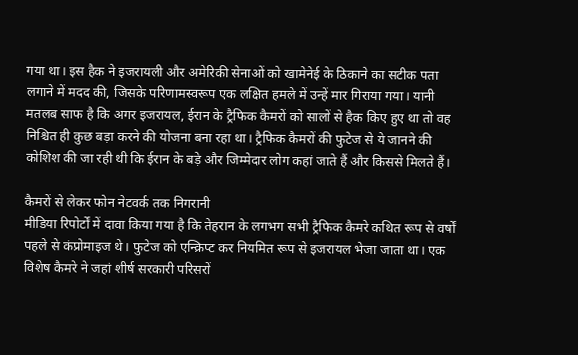गया था। इस हैक ने इजरायली और अमेरिकी सेनाओं को खामेनेई के ठिकाने का सटीक पता लगाने में मदद की, जिसके परिणामस्वरूप एक लक्षित हमले में उन्हें मार गिराया गया। यानी मतलब साफ है कि अगर इजरायल, ईरान के ट्रैफिक कैमरों को सालों से हैक किए हुए था तो वह निश्चित ही कुछ बड़ा करने की योजना बना रहा था। ट्रैफिक कैमरों की फुटेज से ये जानने की कोशिश की जा रही थी कि ईरान के बड़े और जिम्मेदार लोग कहां जाते हैं और किससे मिलते हैं।

कैमरों से लेकर फोन नेटवर्क तक निगरानी
मीडिया रिपोर्टों में दावा किया गया है कि तेहरान के लगभग सभी ट्रैफिक कैमरे कथित रूप से वर्षों पहले से कंप्रोमाइज थे। फुटेज को एन्क्रिप्ट कर नियमित रूप से इजरायल भेजा जाता था। एक विशेष कैमरे ने जहां शीर्ष सरकारी परिसरों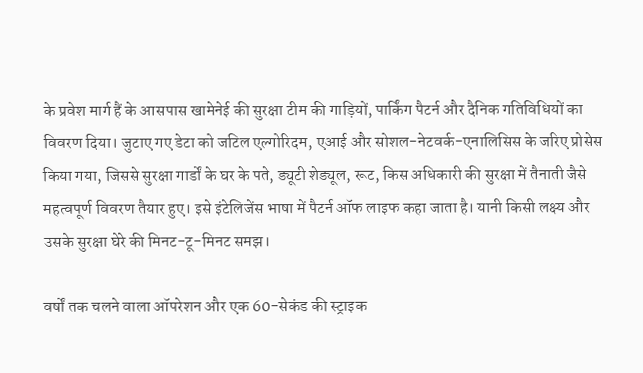के प्रवेश मार्ग हैं के आसपास खामेनेई की सुरक्षा टीम की गाड़ियों, पार्किंग पैटर्न और दैनिक गतिविधियों का विवरण दिया। जुटाए गए डेटा को जटिल एल्गोरिदम, एआई और सोशल-नेटवर्क-एनालिसिस के जरिए प्रोसेस किया गया, जिससे सुरक्षा गार्डों के घर के पते, ड्यूटी शेड्यूल, रूट, किस अधिकारी की सुरक्षा में तैनाती जैसे महत्वपूर्ण विवरण तैयार हुए। इसे इंटेलिजेंस भाषा में पैटर्न ऑफ लाइफ कहा जाता है। यानी किसी लक्ष्य और उसके सुरक्षा घेरे की मिनट-टू-मिनट समझ।

वर्षों तक चलने वाला ऑपरेशन और एक 60-सेकंड की स्ट्राइक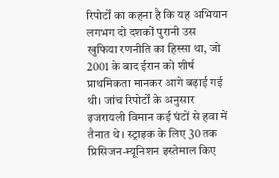रिपोर्टों का कहना है कि यह अभियान लगभग दो दशकों पुरानी उस खुफिया रणनीति का हिस्सा था, जो 2001 के बाद ईरान को शीर्ष प्राथमिकता मानकर आगे बढ़ाई गई थी। जांच रिपोर्टों के अनुसार इजरायली विमान कई घंटों से हवा में तैनात थे। स्ट्राइक के लिए 30 तक प्रिसिजन‑म्यूनिशन इस्तेमाल किए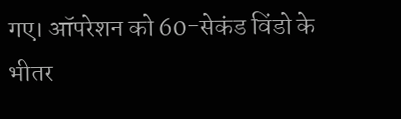गए। ऑपरेशन को 60-सेकंड विंडो के भीतर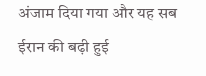अंजाम दिया गया और यह सब ईरान की बढ़ी हुई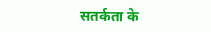सतर्कता के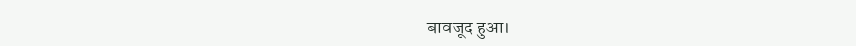बावजूद हुआ।